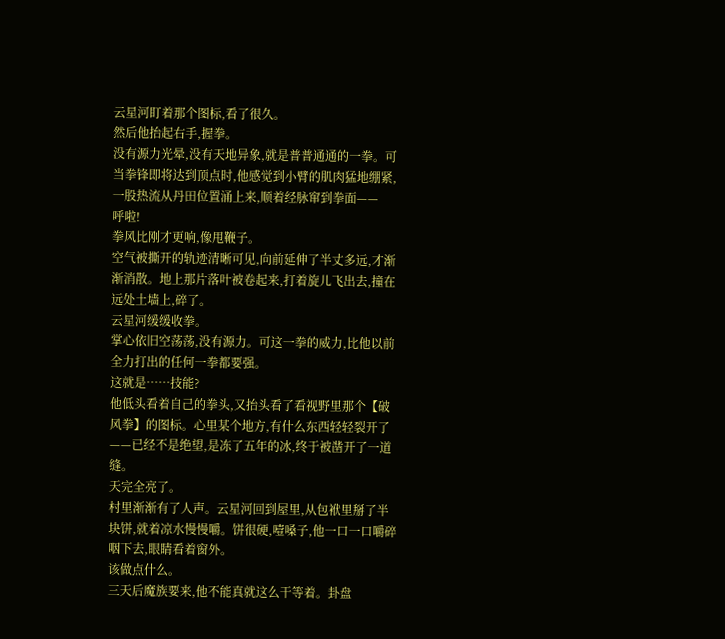云星河盯着那个图标,看了很久。
然后他抬起右手,握拳。
没有源力光晕,没有天地异象,就是普普通通的一拳。可当拳锋即将达到顶点时,他感觉到小臂的肌肉猛地绷紧,一股热流从丹田位置涌上来,顺着经脉窜到拳面——
呼啦!
拳风比刚才更响,像甩鞭子。
空气被撕开的轨迹清晰可见,向前延伸了半丈多远,才渐渐消散。地上那片落叶被卷起来,打着旋儿飞出去,撞在远处土墙上,碎了。
云星河缓缓收拳。
掌心依旧空荡荡,没有源力。可这一拳的威力,比他以前全力打出的任何一拳都要强。
这就是……技能?
他低头看着自己的拳头,又抬头看了看视野里那个【破风拳】的图标。心里某个地方,有什么东西轻轻裂开了——已经不是绝望,是冻了五年的冰,终于被凿开了一道缝。
天完全亮了。
村里渐渐有了人声。云星河回到屋里,从包袱里掰了半块饼,就着凉水慢慢嚼。饼很硬,噎嗓子,他一口一口嚼碎咽下去,眼睛看着窗外。
该做点什么。
三天后魔族要来,他不能真就这么干等着。卦盘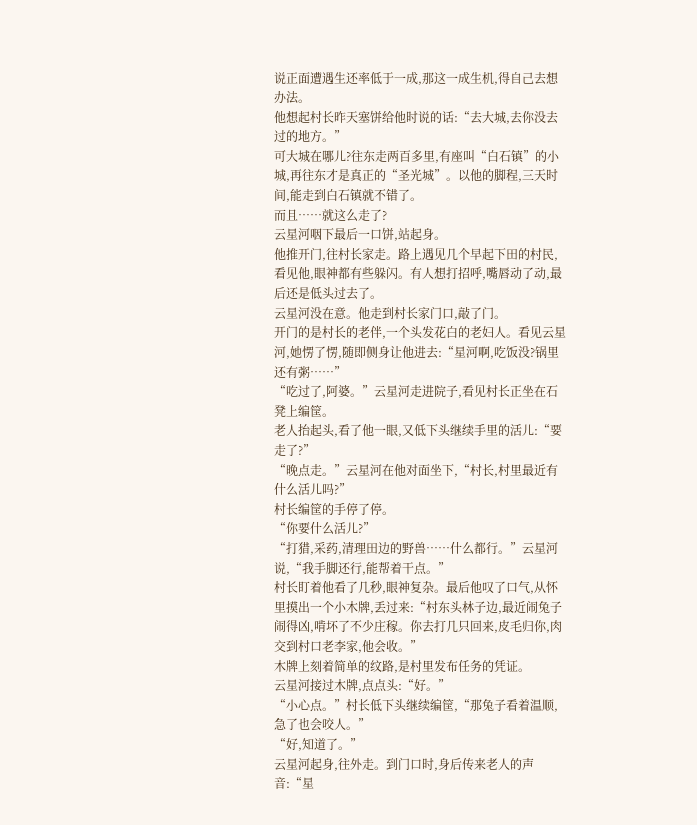说正面遭遇生还率低于一成,那这一成生机,得自己去想办法。
他想起村长昨天塞饼给他时说的话:“去大城,去你没去过的地方。”
可大城在哪儿?往东走两百多里,有座叫“白石镇”的小城,再往东才是真正的“圣光城”。以他的脚程,三天时间,能走到白石镇就不错了。
而且……就这么走了?
云星河咽下最后一口饼,站起身。
他推开门,往村长家走。路上遇见几个早起下田的村民,看见他,眼神都有些躲闪。有人想打招呼,嘴唇动了动,最后还是低头过去了。
云星河没在意。他走到村长家门口,敲了门。
开门的是村长的老伴,一个头发花白的老妇人。看见云星河,她愣了愣,随即侧身让他进去:“星河啊,吃饭没?锅里还有粥……”
“吃过了,阿婆。”云星河走进院子,看见村长正坐在石凳上编筐。
老人抬起头,看了他一眼,又低下头继续手里的活儿:“要走了?”
“晚点走。”云星河在他对面坐下,“村长,村里最近有什么活儿吗?”
村长编筐的手停了停。
“你要什么活儿?”
“打猎,采药,清理田边的野兽……什么都行。”云星河说,“我手脚还行,能帮着干点。”
村长盯着他看了几秒,眼神复杂。最后他叹了口气,从怀里摸出一个小木牌,丢过来:“村东头林子边,最近闹兔子闹得凶,啃坏了不少庄稼。你去打几只回来,皮毛归你,肉交到村口老李家,他会收。”
木牌上刻着简单的纹路,是村里发布任务的凭证。
云星河接过木牌,点点头:“好。”
“小心点。”村长低下头继续编筐,“那兔子看着温顺,急了也会咬人。”
“好,知道了。”
云星河起身,往外走。到门口时,身后传来老人的声音:“星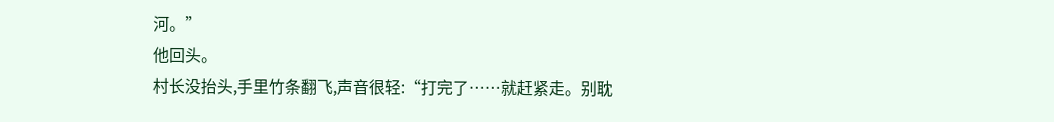河。”
他回头。
村长没抬头,手里竹条翻飞,声音很轻:“打完了……就赶紧走。别耽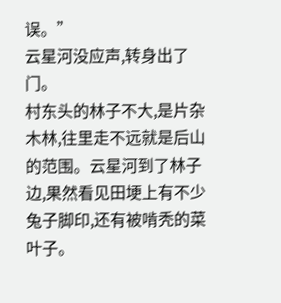误。”
云星河没应声,转身出了门。
村东头的林子不大,是片杂木林,往里走不远就是后山的范围。云星河到了林子边,果然看见田埂上有不少兔子脚印,还有被啃秃的菜叶子。